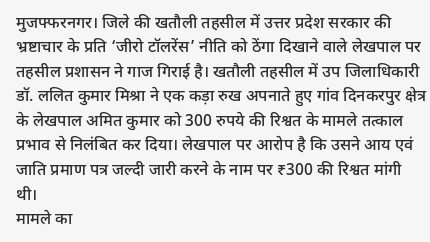मुजफ्फरनगर। जिले की खतौली तहसील में उत्तर प्रदेश सरकार की भ्रष्टाचार के प्रति ‘जीरो टॉलरेंस’ नीति को ठेंगा दिखाने वाले लेखपाल पर तहसील प्रशासन ने गाज गिराई है। खतौली तहसील में उप जिलाधिकारी डॉ. ललित कुमार मिश्रा ने एक कड़ा रुख अपनाते हुए गांव दिनकरपुर क्षेत्र के लेखपाल अमित कुमार को 300 रुपये की रिश्वत के मामले तत्काल प्रभाव से निलंबित कर दिया। लेखपाल पर आरोप है कि उसने आय एवं जाति प्रमाण पत्र जल्दी जारी करने के नाम पर ₹300 की रिश्वत मांगी थी।
मामले का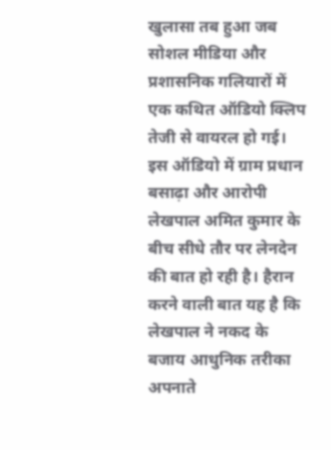खुलासा तब हुआ जब सोशल मीडिया और प्रशासनिक गलियारों में एक कथित ऑडियो क्लिप तेजी से वायरल हो गई। इस ऑडियो में ग्राम प्रधान बसाढ़ा और आरोपी लेखपाल अमित कुमार के बीच सीधे तौर पर लेनदेन की बात हो रही है। हैरान करने वाली बात यह है कि लेखपाल ने नकद के बजाय आधुनिक तरीका अपनाते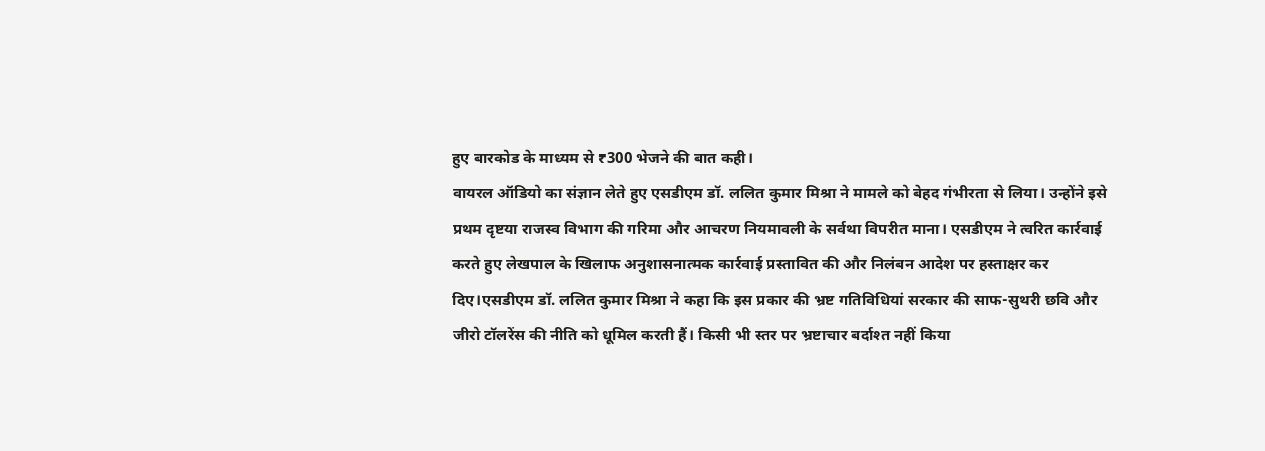हुए बारकोड के माध्यम से ₹300 भेजने की बात कही।
वायरल ऑडियो का संज्ञान लेते हुए एसडीएम डॉ. ललित कुमार मिश्रा ने मामले को बेहद गंभीरता से लिया। उन्होंने इसे प्रथम दृष्टया राजस्व विभाग की गरिमा और आचरण नियमावली के सर्वथा विपरीत माना। एसडीएम ने त्वरित कार्रवाई करते हुए लेखपाल के खिलाफ अनुशासनात्मक कार्रवाई प्रस्तावित की और निलंबन आदेश पर हस्ताक्षर कर दिए।एसडीएम डॉ. ललित कुमार मिश्रा ने कहा कि इस प्रकार की भ्रष्ट गतिविधियां सरकार की साफ-सुथरी छवि और जीरो टॉलरेंस की नीति को धूमिल करती हैं। किसी भी स्तर पर भ्रष्टाचार बर्दाश्त नहीं किया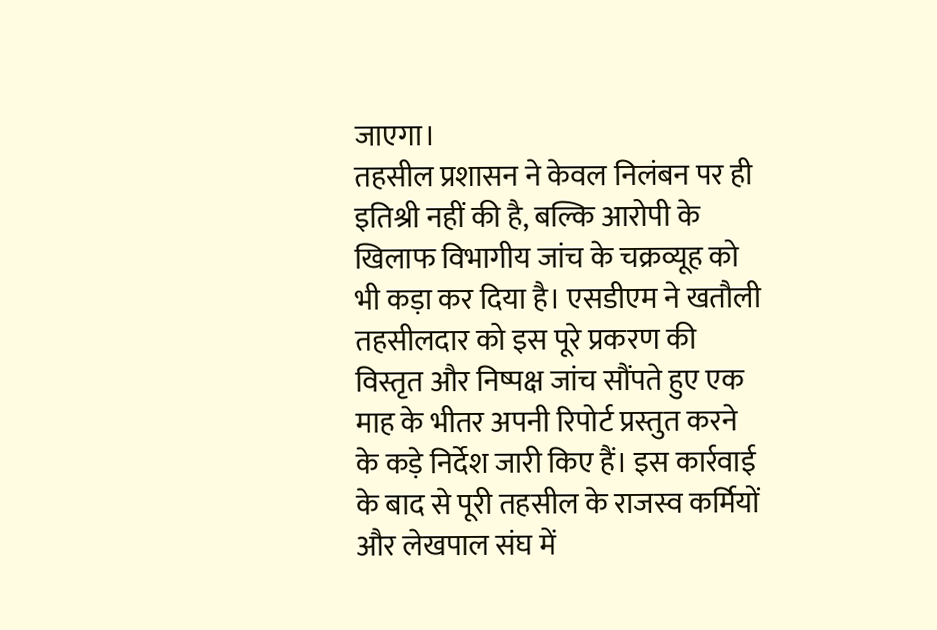जाएगा।
तहसील प्रशासन ने केवल निलंबन पर ही इतिश्री नहीं की है, बल्कि आरोपी के खिलाफ विभागीय जांच के चक्रव्यूह को भी कड़ा कर दिया है। एसडीएम ने खतौली तहसीलदार को इस पूरे प्रकरण की विस्तृत और निष्पक्ष जांच सौंपते हुए एक माह के भीतर अपनी रिपोर्ट प्रस्तुत करने के कड़े निर्देश जारी किए हैं। इस कार्रवाई के बाद से पूरी तहसील के राजस्व कर्मियों और लेखपाल संघ में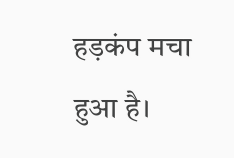हड़कंप मचा हुआ है।